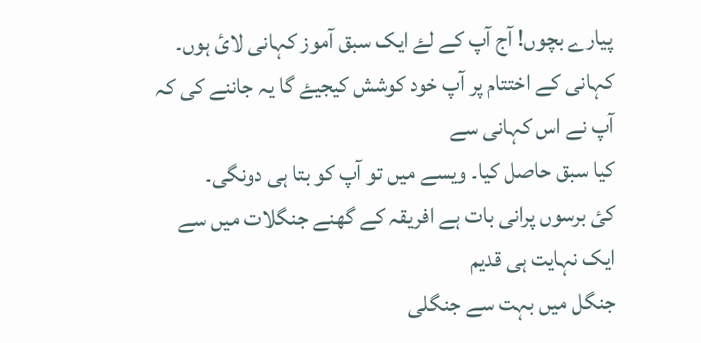پیارے بچوں! آج آپ کے لۓ ایک سبق آموز کہانی لائ ہوں۔
کہانی کے اختتام پر آپ خود کوشش کیجیۓ گا یہ جاننے کی کہ آپ نے اس کہانی سے
کیا سبق حاصل کیا۔ ویسے میں تو آپ کو بتا ہی دونگی۔
کئ برسوں پرانی بات ہے افریقہ کے گھنے جنگلات میں سے ایک نہایت ہی قدیم
جنگل میں بہت سے جنگلی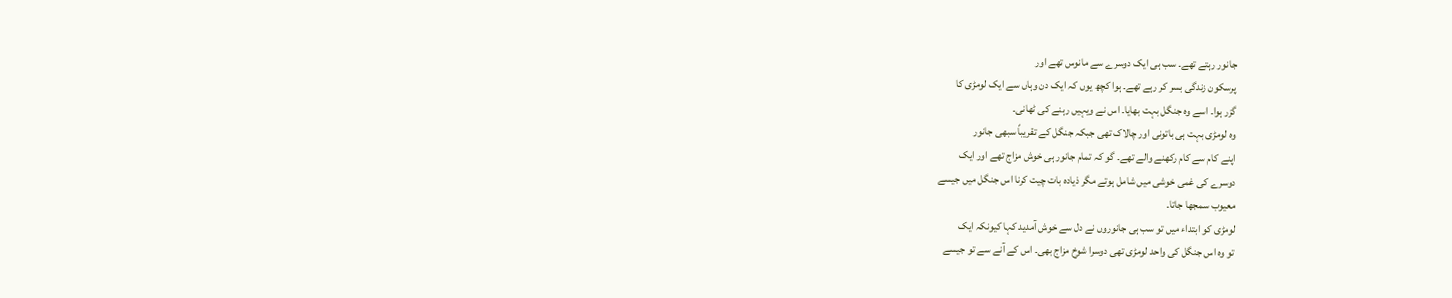جانور رہتے تھے۔ سب ہی ایک دوسرے سے مانوس تھے اور
پرسکون زندگی بسر کر رہے تھے۔ ہوا کچھ یوں کہ ایک دن وہاں سے ایک لومڑی کا
گزر ہوا۔ اسے وہ جنگل بہت بھایا۔ اس نے ویہیں رہنے کی ٹھانی۔
وہ لومڑی بہت ہی باتونی اور چالاک تھی جبکہ جنگل کے تقریباً سبھی جانور
اپنے کام سے کام رکھنے والے تھے۔ گو کہ تمام جانور ہی خوش مزاج تھے اور ایک
دوسرے کی غمی خوشی میں شامل ہوتے مگر ذیادہ بات چیت کرنا اس جنگل میں جیسے
معیوب سمجھا جاتا۔
لومڑی کو ابتداء میں تو سب ہی جانوروں نے دل سے خوش آمدید کہا کیونکہ ایک
تو وہ اس جنگل کی واحد لومڑی تھی دوسرا شوخ مزاج بھی۔ اس کے آنے سے تو جیسے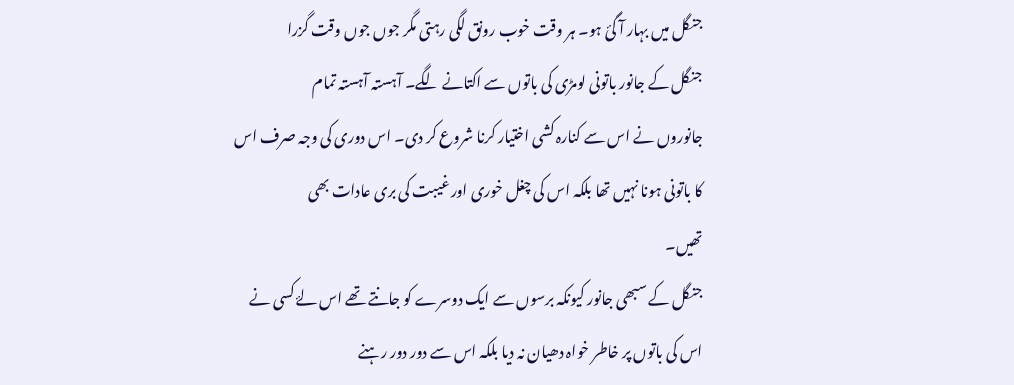جنگل میں بہار آ گئ ہو۔ ہر وقت خوب رونق لگی رہتی مگر جوں جوں وقت گزرا
جنگل کے جانور باتونی لومڑی کی باتوں سے اکتانے لگے۔ آہستہ آہستہ تمام
جانوروں نے اس سے کنارہ کشی اختیار کرنا شروع کر دی۔ اس دوری کی وجہ صرف اس
کا باتونی ہونا نہیں تھا بلکہ اس کی چغل خوری اور غیبت کی بری عادات بھی
تھیں۔
جنگل کے سبھی جانور کیونکہ برسوں سے ایک دوسرے کو جانتے تھے اس لۓ کسی نے
اس کی باتوں پر خاطر خواہ دھیان نہ دیا بلکہ اس سے دور دور رہنے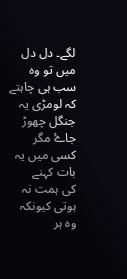لگے۔ دل دل
میں تو وہ سب ہی چاہتے کہ لومڑی یہ جنگل چھوڑ جاۓ مگر کسی میں یہ بات کہنے
کی ہمت نہ ہوتی کیونکہ وہ ہر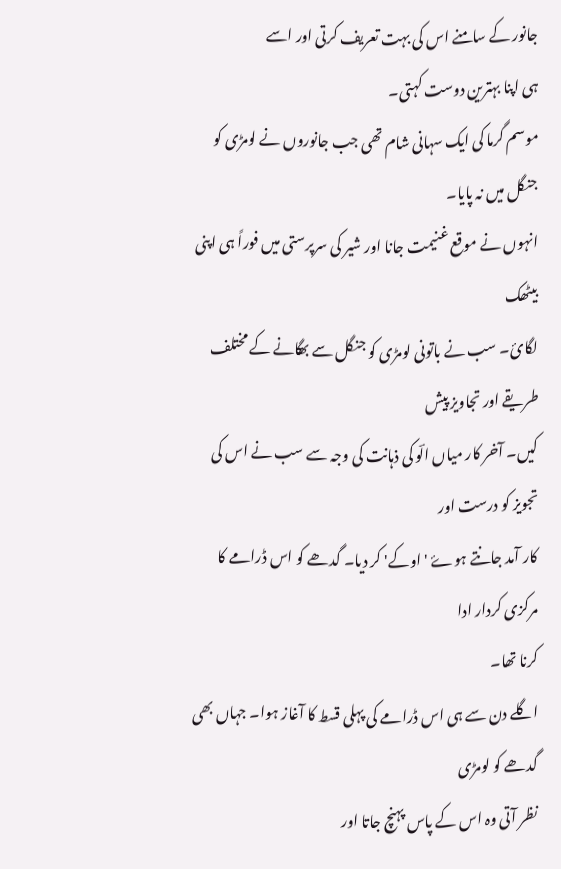جانور کے سامنے اس کی بہت تعریف کرتی اور اسے
ہی اپنا بہترین دوست کہتی۔
موسم گرما کی ایک سہانی شام تھی جب جانوروں نے لومڑی کو جنگل میں نہ پایا۔
انہوں نے موقع غنیمت جانا اور شیر کی سرپرستی میں فوراً ہی اپنی بیٹھک
لگائ۔ سب نے باتونی لومڑی کو جنگل سے بھگانے کے مختلف طریقے اور تجاویز پیش
کیں۔ آخر کار میاں الؔو کی ذہانت کی وجہ سے سب نے اس کی تجویز کو درست اور
کار آمد جانتے ہوۓ 'اوکے' کر دیا۔ گدھے کو اس ڈرامے کا مرکزی کردار ادا
کرنا تھا۔
اگلے دن سے ہی اس ڈرامے کی پہلی قسط کا آغاز ہوا۔ جہاں بھی گدھے کو لومڑی
نظر آتی وہ اس کے پاس پہنچ جاتا اور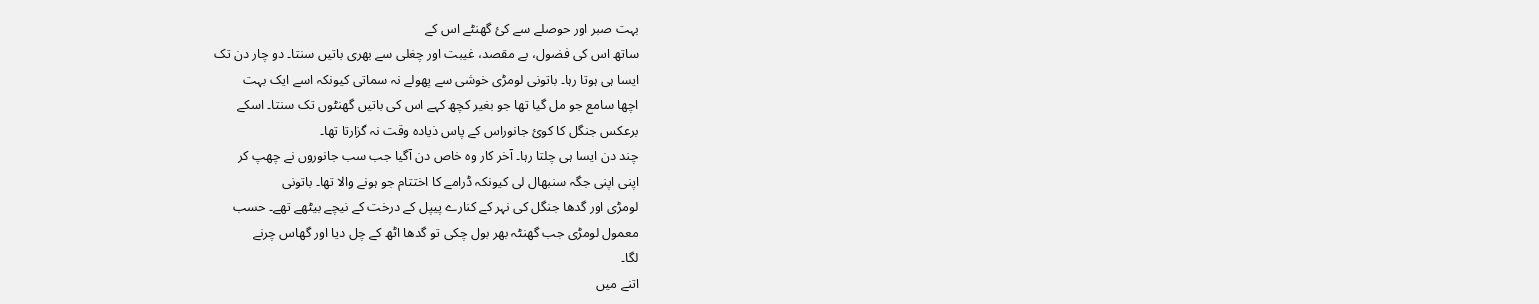بہت صبر اور حوصلے سے کئ گھنٹے اس کے
ساتھ اس کی فضول، بے مقصد، غیبت اور چغلی سے بھری باتیں سنتا۔ دو چار دن تک
ایسا ہی ہوتا رہا۔ باتونی لومڑی خوشی سے پھولے نہ سماتی کیونکہ اسے ایک بہت
اچھا سامع جو مل گیا تھا جو بغیر کچھ کہے اس کی باتیں گھنٹوں تک سنتا۔ اسکے
برعکس جنگل کا کوئ جانوراس کے پاس ذیادہ وقت نہ گزارتا تھا۔
چند دن ایسا ہی چلتا رہا۔ آخر کار وہ خاص دن آگیا جب سب جانوروں نے چھپ کر
اپنی اپنی جگہ سنبھال لی کیونکہ ڈرامے کا اختتام جو ہونے والا تھا۔ باتونی
لومڑی اور گدھا جنگل کی نہر کے کنارے پیپل کے درخت کے نیچے بیٹھے تھے۔ حسب
معمول لومڑی جب گھنٹہ بھر بول چکی تو گدھا اٹھ کے چل دیا اور گھاس چرنے
لگا۔
اتنے میں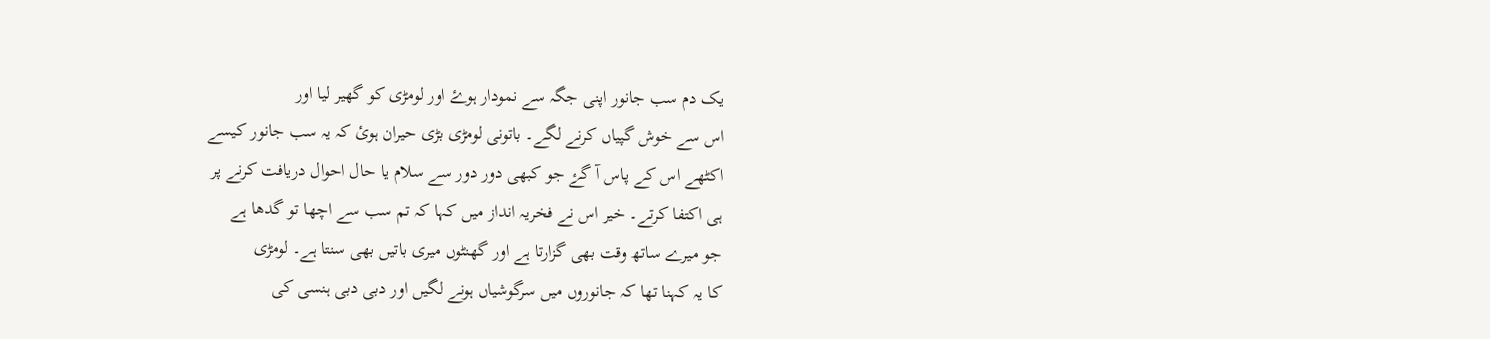یک دم سب جانور اپنی جگہ سے نمودار ہوۓ اور لومڑی کو گھیر لیا اور
اس سے خوش گپیاں کرنے لگے۔ باتونی لومڑی بڑی حیران ہوئ کہ یہ سب جانور کیسے
اکٹھے اس کے پاس آ گۓ جو کبھی دور دور سے سلام یا حال احوال دریافت کرنے پر
ہی اکتفا کرتے۔ خیر اس نے فخریہ انداز میں کہا کہ تم سب سے اچھا تو گدھا ہے
جو میرے ساتھ وقت بھی گزارتا ہے اور گھنٹوں میری باتیں بھی سنتا ہے۔ لومڑی
کا یہ کہنا تھا کہ جانوروں میں سرگوشیاں ہونے لگیں اور دبی دبی ہنسی کی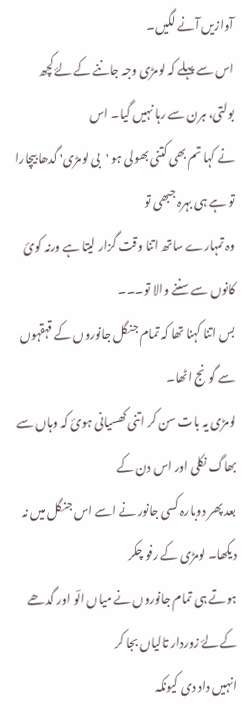آوازیں آنے لگیں۔
اس سے پہلے کہ لومڑی وجہ جاننے کے لۓ کچھ بولتی، ہرن سے رہا نہیں گیا۔ اس
نے کہا تم بھی کتنی بھولی ہو 'بی لومڑی' گدھا بیچارا تو ہے ہی بہرہ جبھی تو
وہ تمہارے ساتھ اتنا وقت گزار لیتا ہے ورنہ کوئ کانوں سے سننے والا تو۔۔۔
بس اتنا کہنا تھا کہ تمام جنگل جانوروں کے قہقہوں سے گونج اٹھا۔
لومڑی یہ بات سن کر اتنی کھسیانی ہوئ کہ وہاں سے بھاگ نکلی اور اس دن کے
بعد پھر دوبارہ کسی جانور نے اسے اس جنگل میں نہ دیکھا۔ لومڑی کے رفو چکر
ہوتے ہی تمام جانوروں نے میاں الؔو اور گدھے کے لۓ زوردار تالیاں بجا کر
انہیں داد دی کیونکہ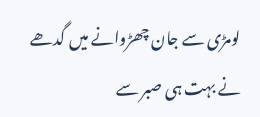لومڑی سے جان چھڑوانے میں گدھے نے بہت ہی صبر سے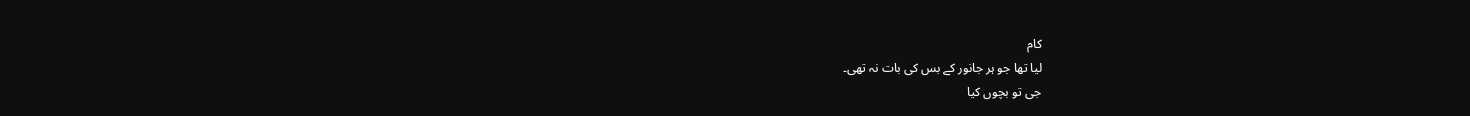کام
لیا تھا جو ہر جانور کے بس کی بات نہ تھی۔
جی تو بچوں کیا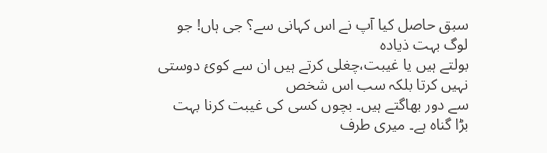سبق حاصل کیا آپ نے اس کہانی سے؟ جی ہاں! جو لوگ بہت ذیادہ
بولتے ہیں یا غیبت،چغلی کرتے ہیں ان سے کوئ دوستی نہیں کرتا بلکہ سب اس شخص
سے دور بھاگتے ہیں۔ بچوں کسی کی غیبت کرنا بہت بڑا گناہ ہے۔ میری طرف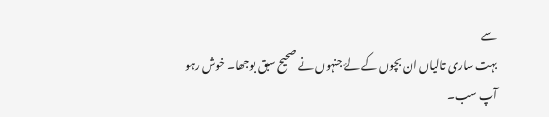سے
بہت ساری تالیاں ان بچوں کے لۓ جنہوں نے صحیح سبق بوجھا۔ خوش رہو آپ سب۔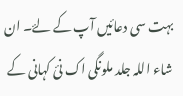بہت سی دعائیں آپ کے لۓ۔ ان شاء اللہ جلد ملونگی اک نئ کہانی کے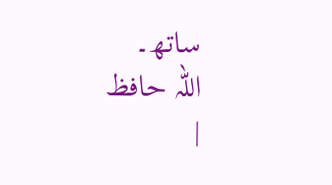ساتھ۔
اللہ حافظ
|